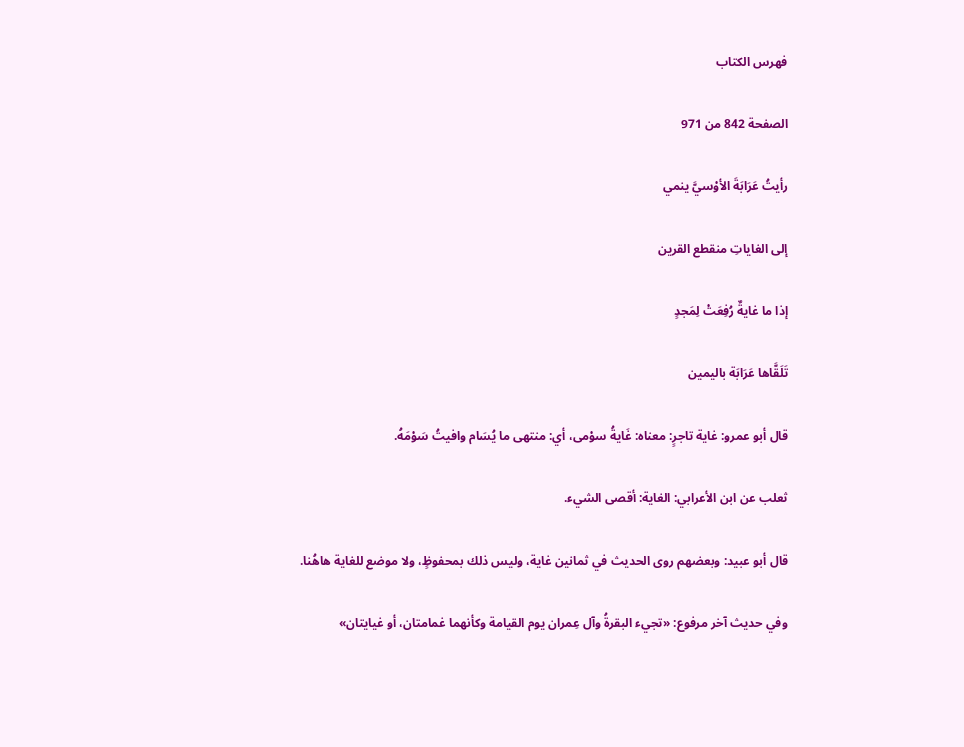فهرس الكتاب

الصفحة 842 من 971

رأيتُ عَرَابَةَ الأوْسيَّ ينمي

إلى الغاياتِ منقطع القرين

إذا ما غايةٌ رُفِعَتْ لِمَجدٍ

تَلَقَّاها عَرَابَة باليمين

قال أبو عمرو: غاية تاجرٍ: معناه: غَايةُ سوْمى، أي: منتهى ما يُسَام وافيتُ سَوْمَهُ.

ثعلب عن ابن الأعرابي: الغاية: أقصى الشيء.

قال أبو عبيد: وبعضهم روى الحديث في ثمانين غاية، وليس ذلك بمحفوظٍ، ولا موضع للغاية هاهُنا.

وفي حديث آخر مرفوع: «تجيء البقرةُ وآل عِمران يوم القيامة وكأنهما غمامتان، أو غيايتان»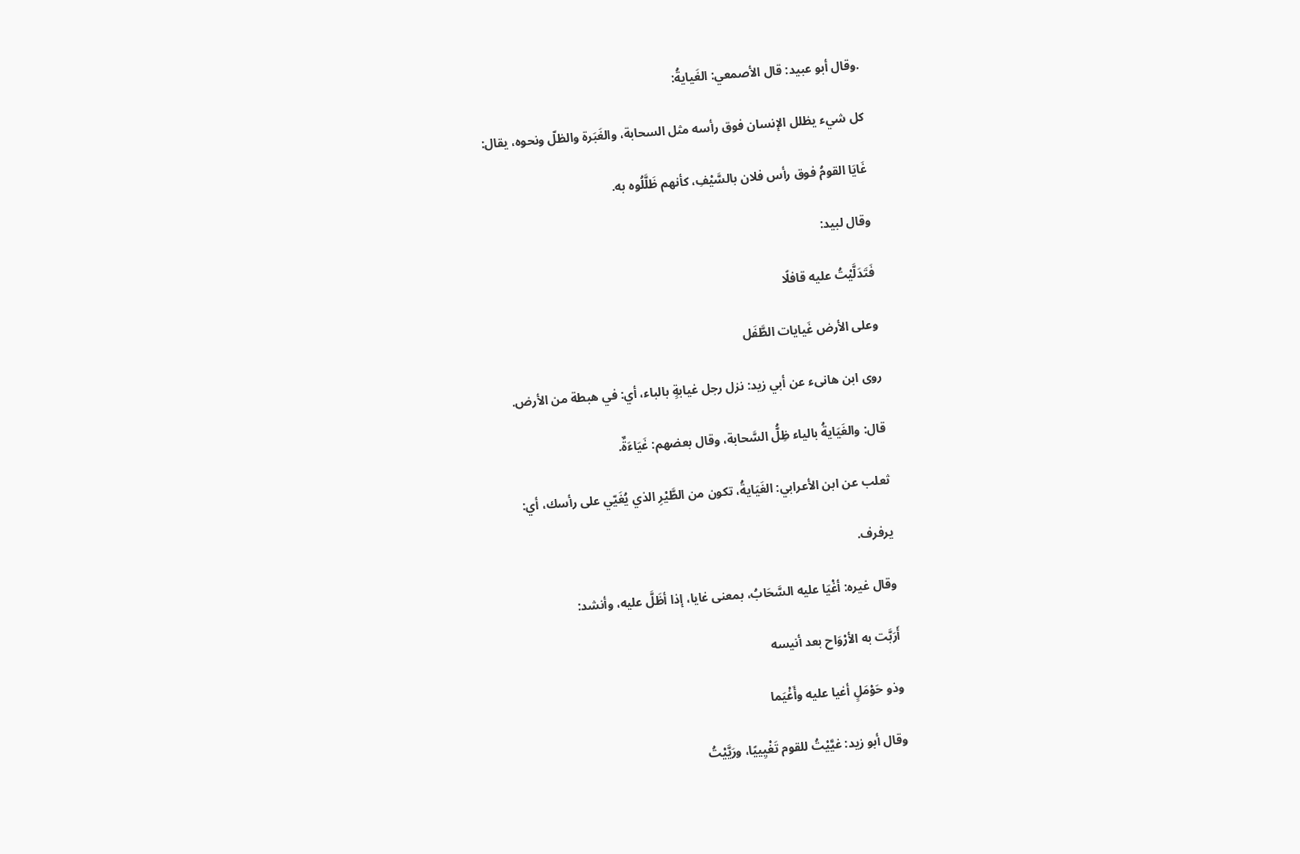.وقال أبو عبيد: قال الأصمعي: الغَيايةُ:

كل شيء يظلل الإنسان فوق رأسه مثل السحابة، والغَبَرة والظلّ ونحوه، يقال:

غَايَا القومُ فوق رأس فلان بالسَّيْفِ، كأنهم ظَلَّلُوه به.

وقال لبيد:

فَتَدَلَّيْتُ عليه قافلًا

وعلى الأرض غَيايات الطَّفَل

روى ابن هانىء عن أبي زيد: نزل رجل غيابةٍ بالباء، أي: في هبطة من الأرض.

قال: والغَيَايةُ بالياء ظِلُّ السَّحابة، وقال بعضهم: غَيَاءَةٌ.

ثعلب عن ابن الأعرابي: الغَيَايةُ، تكون من الطَّيْرِ الذي يُغَيّي على رأسك، أي:

يرفرف.

وقال غيره: أغْيَا عليه السَّحَابُ، بمعنى غايا، إذا أظَلَّ عليه، وأنشد:

أَرَبَّت به الأرْوَاح بعد أنيسه

وذو حَوْمَلٍ أغيا عليه وأَغْيَما

وقال أبو زيد: غيَّيْتُ للقوم تَغْيِييًا، ورَيَّيْتُ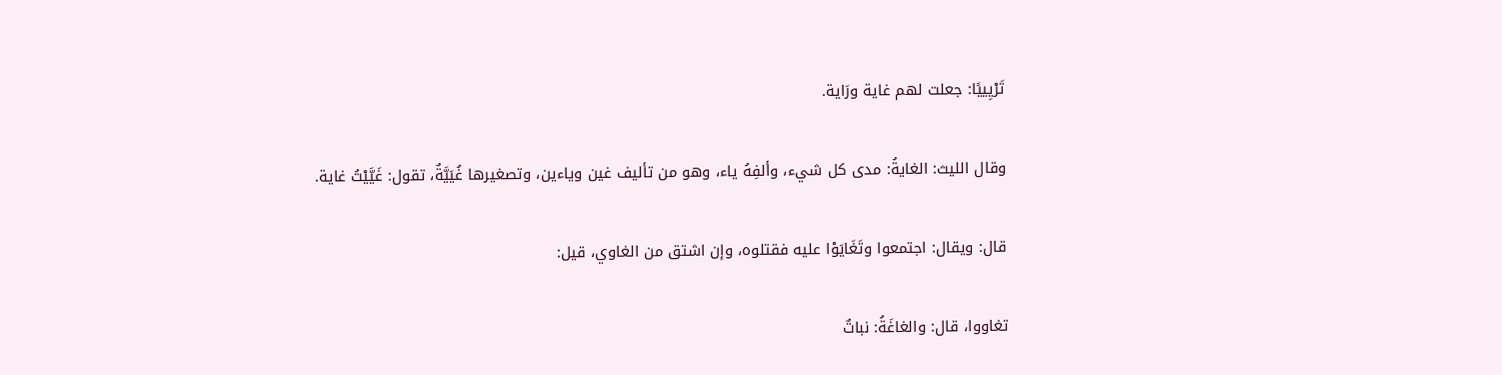تَرْيِييًا: جعلت لهم غاية ورَاية.

وقال الليث: الغايةُ: مدى كل شيء، وألفِهُ ياء، وهو من تأليف غين وياءين، وتصغيرها غُيَيَّةٌ، تقول: غَيَّيْتُ غاية.

قال: ويقال: اجتمعوا وتَغَايَوْا عليه فقتلوه، وإن اشتق من الغاوي، قيل:

تغاووا، قال: والغاغَةُ: نباتٌ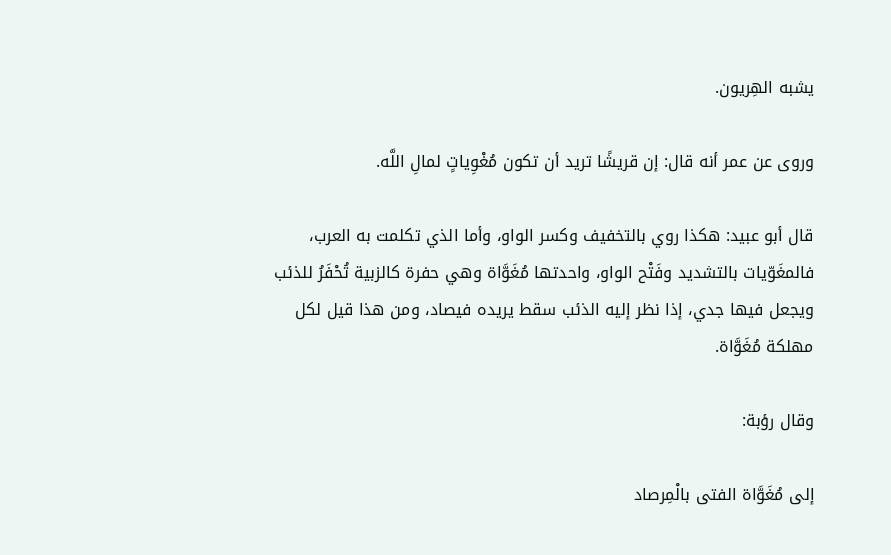يشبه الهِريون.

وروى عن عمر أنه قال: إن قريشًا تريد أن تكون مُغْوِياتٍ لمالِ اللَّه.

قال أبو عبيد: هكذا روي بالتخفيف وكسر الواو، وأما الذي تكلمت به العرب، فالمغَوّيات بالتشديد وفَتْح الواو، واحدتها مُغَوَّاة وهي حفرة كالزبية تُحْفَرُ للذئب ويجعل فيها جدي، إذا نظر إليه الذئب سقط يريده فيصاد، ومن هذا قيل لكل مهلكة مُغَوَّاة.

وقال رؤبة:

إلى مُغَوَّاة الفتى بالْمِرصاد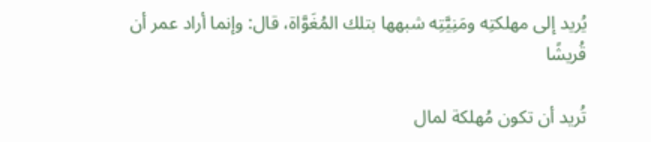يُريد إلى مهلكتِه ومَنِيَّتِه شبهها بتلك المُغَوَّاة، قال: وإنما أراد عمر أن قُريشًا

تُريد أن تكون مُهلكة لمال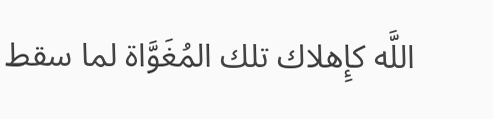اللَّه كإِهلاك تلك المُغَوَّاة لما سقط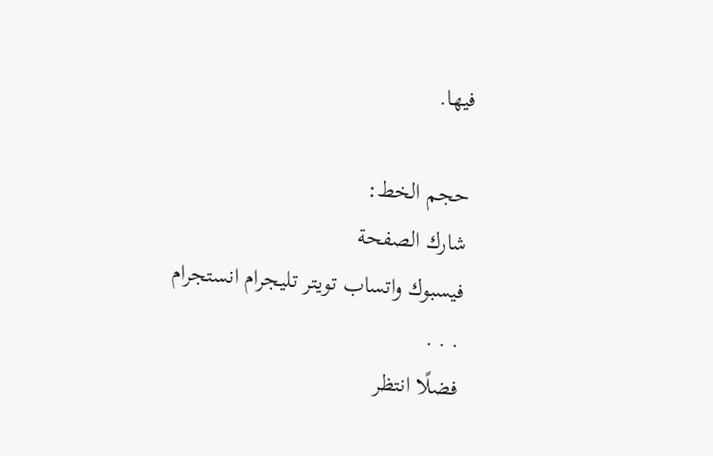فيها.

حجم الخط:
شارك الصفحة
فيسبوك واتساب تويتر تليجرام انستجرام
. . .
فضلًا انتظر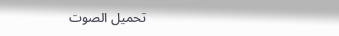تحميل الصوت